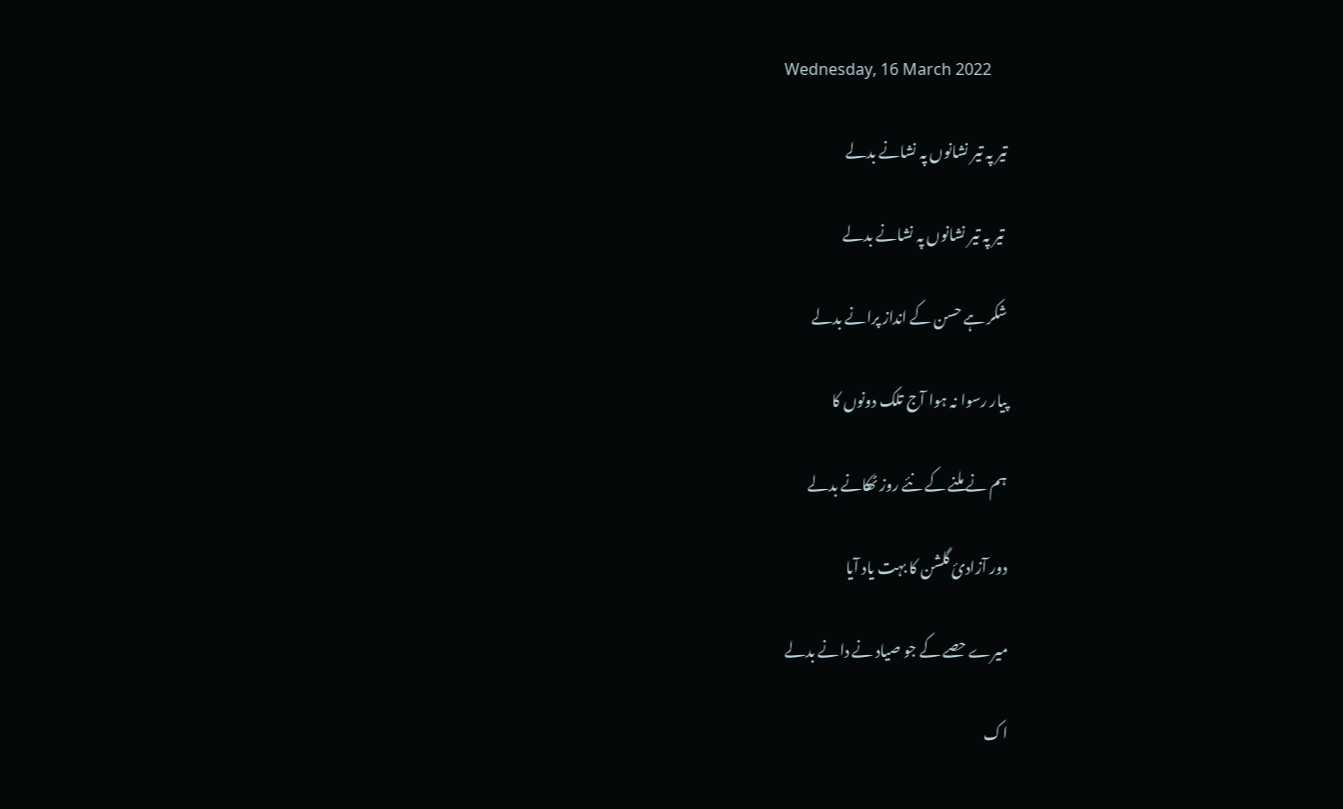Wednesday, 16 March 2022

تیر پہ تیر نشانوں پہ نشانے بدلے

 تیر پہ تیر نشانوں پہ نشانے بدلے

شکر ہے حسن کے انداز پرانے بدلے

پیار رسوا نہ ہوا آج تلک دونوں کا

ہم نے ملنے کے نئے روز ٹھکانے بدلے

دور آزادیٔ گلشن کا بہت یاد آیا

میرے حصے کے جو صیاد نے دانے بدلے

اک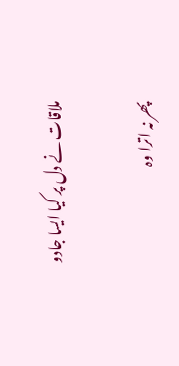ملاقات نے دل پر کیا ایسا جادو

پھر نہ اترا وہ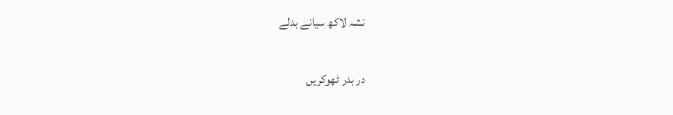نشہ لاکھ سیانے بدلے

در بدر ٹھوکریں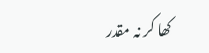کھا کر نہ مقدر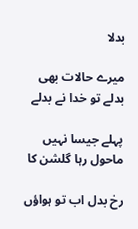بدلا

میرے حالات بھی بدلے تو خدا نے بدلے

پہلے جیسا نہیں ماحول رہا گلشن کا

رخ بدل اب تو ہواؤں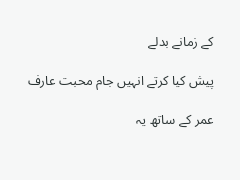کے زمانے بدلے

پیش کیا کرتے انہیں جام محبت عارف

عمر کے ساتھ یہ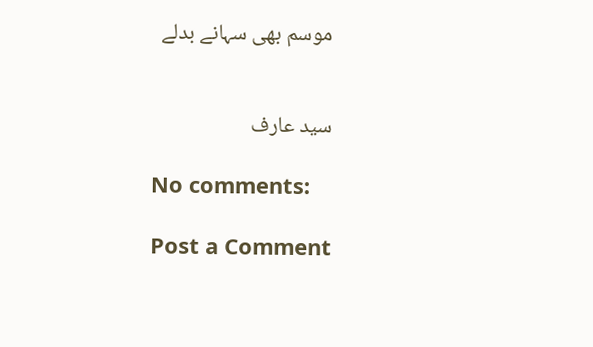موسم بھی سہانے بدلے


سید عارف

No comments:

Post a Comment